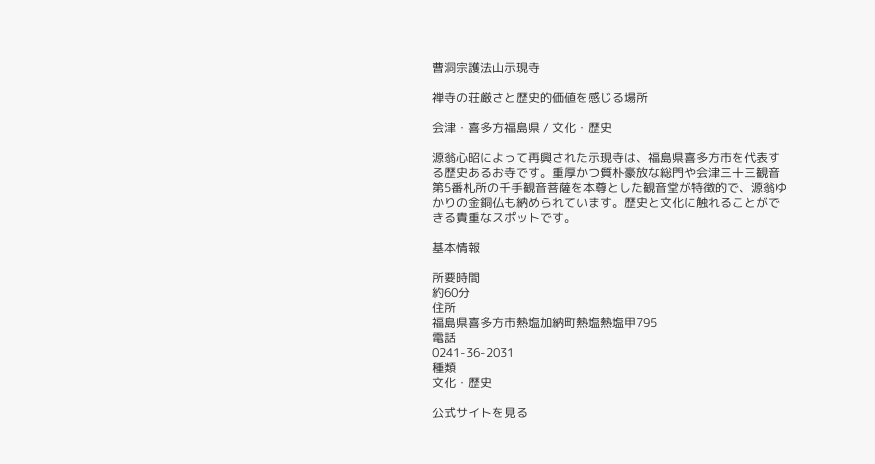曹洞宗護法山示現寺

禅寺の荘厳さと歴史的価値を感じる場所

会津・喜多方福島県 / 文化・歴史

源翁心昭によって再興された示現寺は、福島県喜多方市を代表する歴史あるお寺です。重厚かつ質朴豪放な総門や会津三十三観音第5番札所の千手観音菩薩を本尊とした観音堂が特徴的で、源翁ゆかりの金銅仏も納められています。歴史と文化に触れることができる貴重なスポットです。

基本情報

所要時間
約60分
住所
福島県喜多方市熱塩加納町熱塩熱塩甲795
電話
0241-36-2031
種類
文化・歴史

公式サイトを見る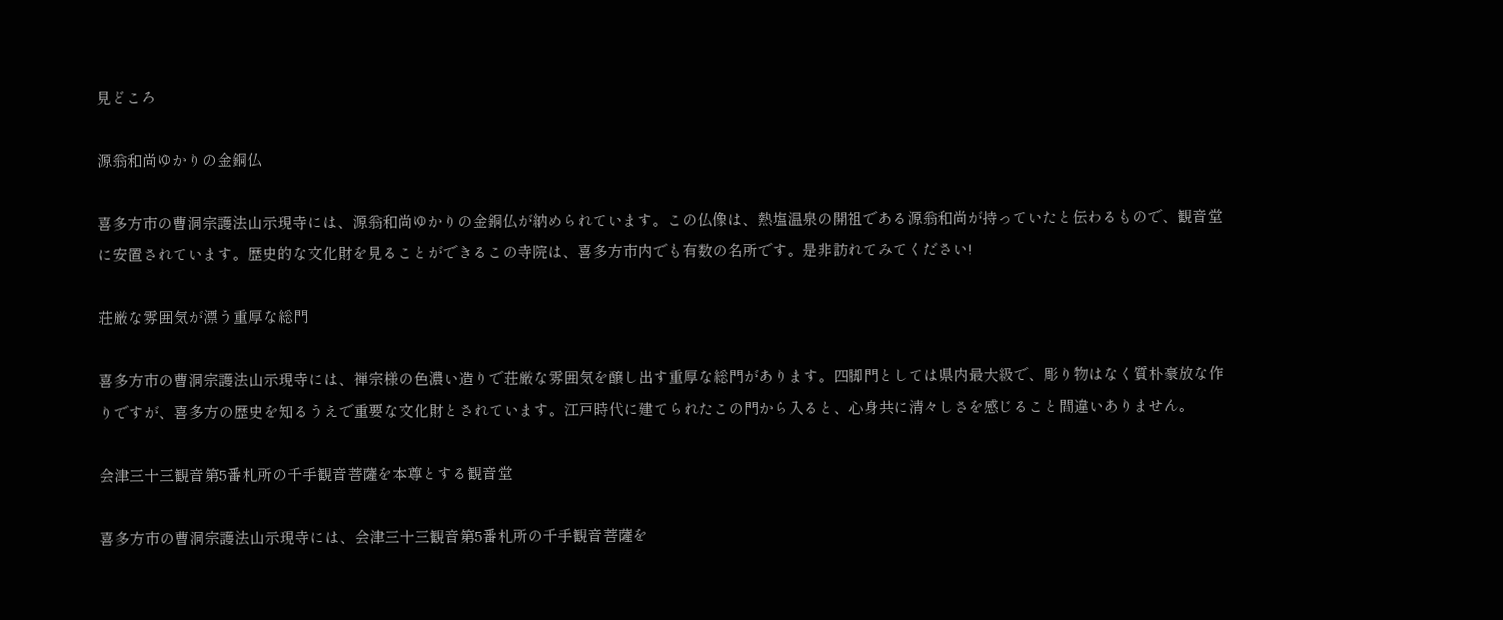見どころ

源翁和尚ゆかりの金銅仏

喜多方市の曹洞宗護法山示現寺には、源翁和尚ゆかりの金銅仏が納められています。この仏像は、熱塩温泉の開祖である源翁和尚が持っていたと伝わるもので、観音堂に安置されています。歴史的な文化財を見ることができるこの寺院は、喜多方市内でも有数の名所です。是非訪れてみてください!

荘厳な雰囲気が漂う重厚な総門

喜多方市の曹洞宗護法山示現寺には、禅宗様の色濃い造りで荘厳な雰囲気を醸し出す重厚な総門があります。四脚門としては県内最大級で、彫り物はなく質朴豪放な作りですが、喜多方の歴史を知るうえで重要な文化財とされています。江戸時代に建てられたこの門から入ると、心身共に清々しさを感じること間違いありません。

会津三十三観音第5番札所の千手観音菩薩を本尊とする観音堂

喜多方市の曹洞宗護法山示現寺には、会津三十三観音第5番札所の千手観音菩薩を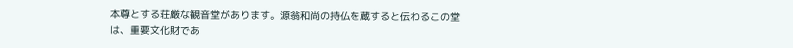本尊とする荘厳な観音堂があります。源翁和尚の持仏を蔵すると伝わるこの堂は、重要文化財であ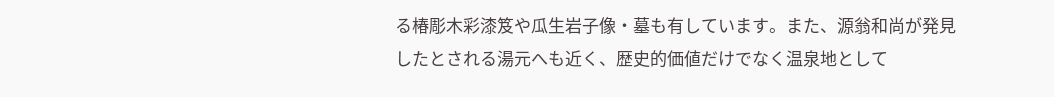る椿彫木彩漆笈や瓜生岩子像・墓も有しています。また、源翁和尚が発見したとされる湯元へも近く、歴史的価値だけでなく温泉地として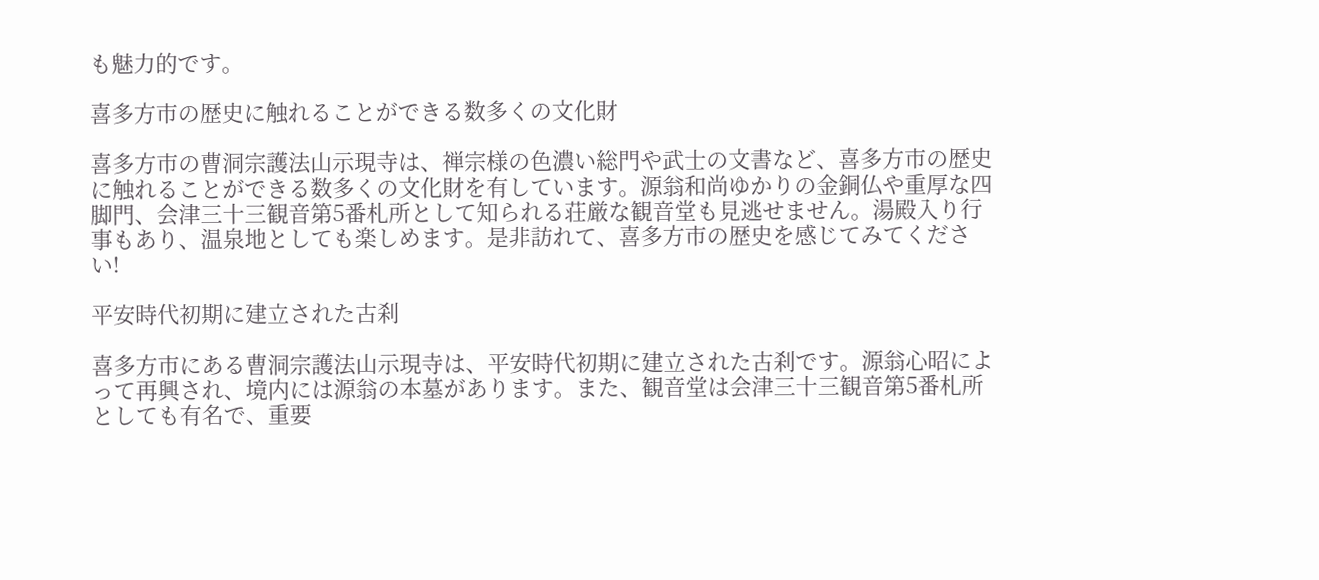も魅力的です。

喜多方市の歴史に触れることができる数多くの文化財

喜多方市の曹洞宗護法山示現寺は、禅宗様の色濃い総門や武士の文書など、喜多方市の歴史に触れることができる数多くの文化財を有しています。源翁和尚ゆかりの金銅仏や重厚な四脚門、会津三十三観音第5番札所として知られる荘厳な観音堂も見逃せません。湯殿入り行事もあり、温泉地としても楽しめます。是非訪れて、喜多方市の歴史を感じてみてください!

平安時代初期に建立された古刹

喜多方市にある曹洞宗護法山示現寺は、平安時代初期に建立された古刹です。源翁心昭によって再興され、境内には源翁の本墓があります。また、観音堂は会津三十三観音第5番札所としても有名で、重要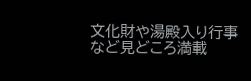文化財や湯殿入り行事など見どころ満載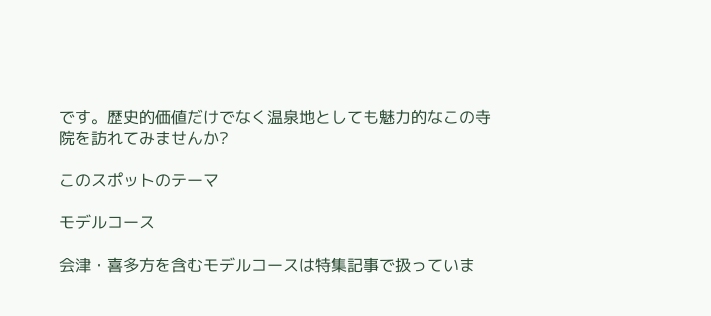です。歴史的価値だけでなく温泉地としても魅力的なこの寺院を訪れてみませんか?

このスポットのテーマ

モデルコース

会津・喜多方を含むモデルコースは特集記事で扱っていま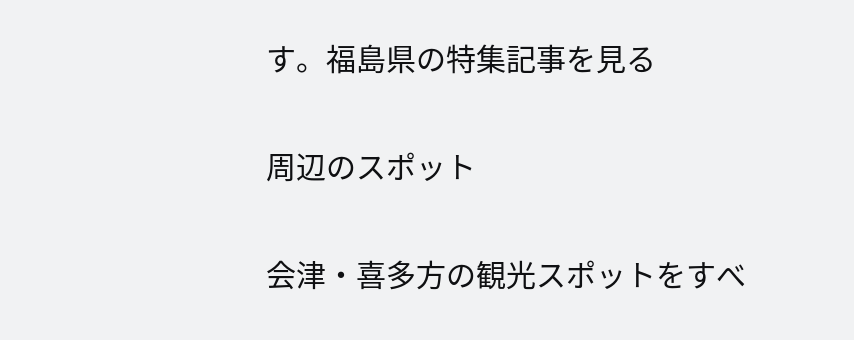す。福島県の特集記事を見る

周辺のスポット

会津・喜多方の観光スポットをすべ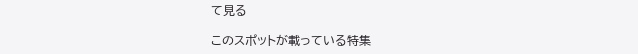て見る

このスポットが載っている特集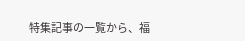特集記事の一覧から、福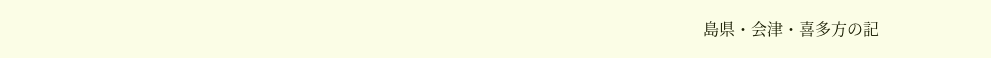島県・会津・喜多方の記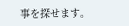事を探せます。